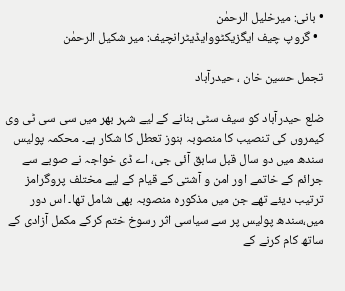• بانی: میرخلیل الرحمٰن
  • گروپ چیف ایگزیکٹووایڈیٹرانچیف: میر شکیل الرحمٰن

تجمل حسین خان ، حیدرآباد

ضلع حیدرآباد کو سیف سٹی بنانے کے لیے شہر بھر میں سی سی ٹی وی کیمروں کی تنصیب کا منصوبہ ہنوز تعطل کا شکار ہے۔ محکمہ پولیس سندھ میں دو سال قبل سابق آئی جی، اے ڈی خواجہ نے صوبے سے جرائم کے خاتمے اور امن و آشتی کے قیام کے لیے مختلف پروگرامز ترتیب دیئے تھے جن میں مذکورہ منصوبہ بھی شامل تھا۔ اس دور میں،سندھ پولیس پر سے سیاسی اثر رسوخ ختم کرکے مکمل آزادی کے ساتھ کام کرنے کے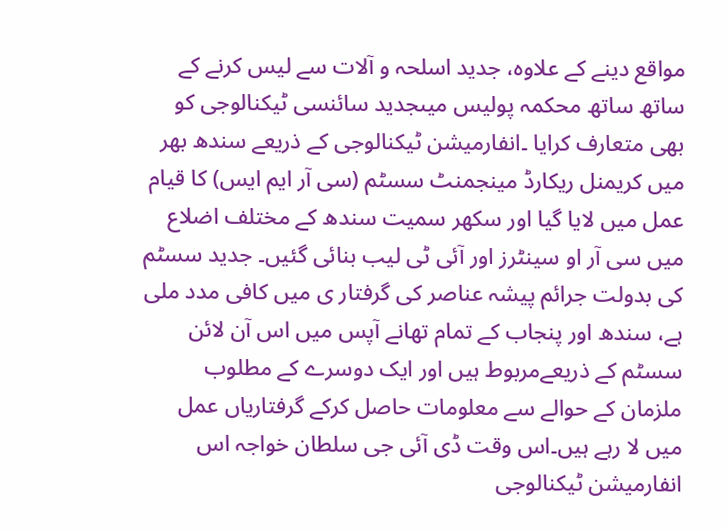مواقع دینے کے علاوہ، جدید اسلحہ و آلات سے لیس کرنے کے ساتھ ساتھ محکمہ پولیس میںجدید سائنسی ٹیکنالوجی کو بھی متعارف کرایا ۔انفارمیشن ٹیکنالوجی کے ذریعے سندھ بھر میں کریمنل ریکارڈ مینجمنٹ سسٹم (سی آر ایم ایس) کا قیام عمل میں لایا گیا اور سکھر سمیت سندھ کے مختلف اضلاع میں سی آر او سینٹرز اور آئی ٹی لیب بنائی گئیں۔ جدید سسٹم کی بدولت جرائم پیشہ عناصر کی گرفتار ی میں کافی مدد ملی ہے، سندھ اور پنجاب کے تمام تھانے آپس میں اس آن لائن سسٹم کے ذریعےمربوط ہیں اور ایک دوسرے کے مطلوب ملزمان کے حوالے سے معلومات حاصل کرکے گرفتاریاں عمل میں لا رہے ہیں۔اس وقت ڈی آئی جی سلطان خواجہ اس انفارمیشن ٹیکنالوجی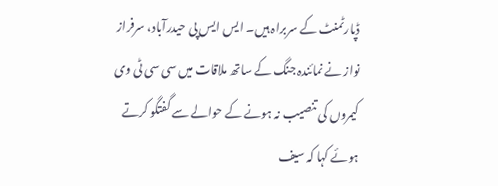ڈپارٹمنٹ کے سربراہ ہیں۔ ایس ایس پی حیدرآباد، سرفراز نواز نے نمائندہ جنگ کے ساتھ ملاقات میں سی سی ٹی وی کیمروں کی تنصیب نہ ہونے کے حوالے سے گفتگو کرتے ہوئے کہا کہ سیف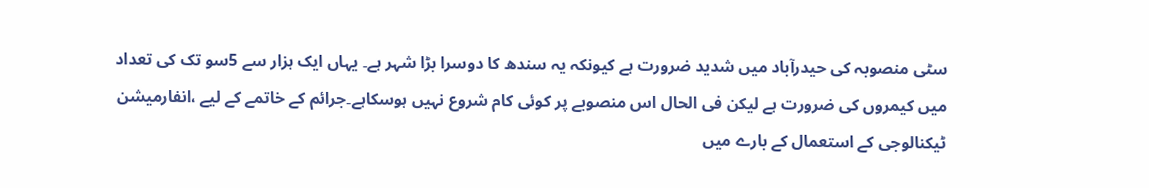سٹی منصوبہ کی حیدرآباد میں شدید ضرورت ہے کیونکہ یہ سندھ کا دوسرا بڑا شہر ہے۔ یہاں ایک ہزار سے 5سو تک کی تعداد میں کیمروں کی ضرورت ہے لیکن فی الحال اس منصوبے پر کوئی کام شروع نہیں ہوسکاہے۔جرائم کے خاتمے کے لیے ،انفارمیشن ٹیکنالوجی کے استعمال کے بارے میں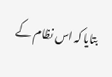بتایا کہ اس نظام کے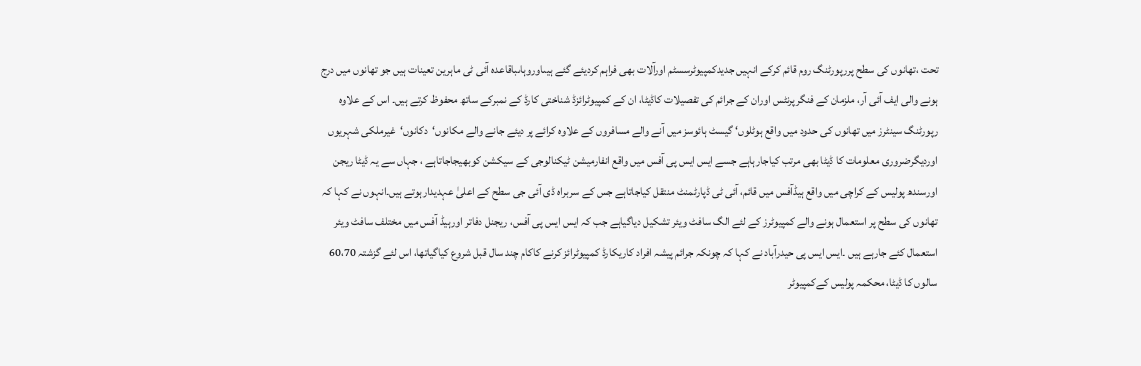تحت ،تھانوں کی سطح پررپورٹنگ روم قائم کرکے انہیں جدیدکمپیوٹرسسٹم اورآلات بھی فراہم کردیئے گئے ہیںاوروہاںباقاعدہ آئی ٹی ماہرین تعینات ہیں جو تھانوں میں درج ہونے والی ایف آئی آر، ملزمان کے فنگرپرنٹس اوران کے جرائم کی تفصیلات کاڈیٹا، ان کے کمپیوٹرائزڈ شناختی کارڈ کے نمبرکے ساتھ محفوظ کرتے ہیں۔ اس کے علاوہ رپورٹنگ سینٹرز میں تھانوں کی حدود میں واقع ہوٹلوں‘ گیسٹ ہائوسز میں آنے والے مسافروں کے علاوہ کرائے پر دیئے جانے والے مکانوں‘دکانوں‘غیرملکی شہریوں اوردیگرضروری معلومات کا ڈیٹا بھی مرتب کیاجارہاہے جسے ایس ایس پی آفس میں واقع انفارمیشن ٹیکنالوجی کے سیکشن کوبھیجاجاتاہے ، جہاں سے یہ ڈیٹا ریجن اورسندھ پولیس کے کراچی میں واقع ہیڈآفس میں قائم، آئی ٹی ڈپارٹمنٹ منتقل کیاجاتاہے جس کے سربراہ ڈی آئی جی سطح کے اعلیٰ عہدیدارہوتے ہیں۔انہوں نے کہا کہ تھانوں کی سطح پر استعمال ہونے والے کمپیوٹرز کے لئے الگ سافٹ ویئر تشکیل دیاگیاہے جب کہ ایس ایس پی آفس، ریجنل دفاتر اورہیڈ آفس میں مختلف سافٹ ویئر استعمال کئے جارہے ہیں ۔ایس ایس پی حیدرآباد نے کہا کہ چونکہ جرائم پیشہ افراد کاریکارڈ کمپیوٹرائز کرنے کاکام چند سال قبل شروع کیاگیاتھا، اس لئے گزشتہ 60،70 سالوں کا ڈیٹا، محکمہ پولیس کےکمپیوٹر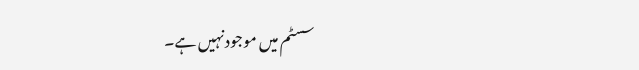سسٹم میں موجود نہیں ہے۔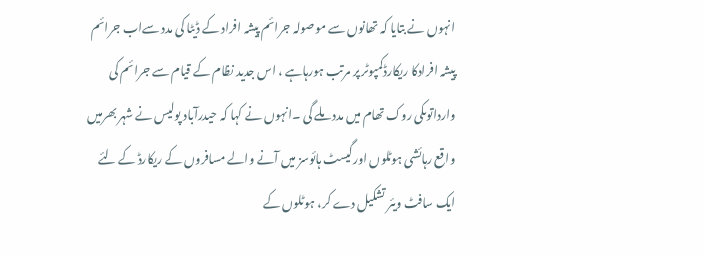انہوں نے بتایا کہ تھانوں سے موصولہ جرائم پیشہ افراد کے ڈیٹا کی مدد سےاب جرائم پیشہ افرادکا ریکارڈکمپوٹر پر مرتب ہورہاہے ، اس جدید نظام کے قیام سے جرائم کی وارداتوںکی روک تھام میں مدد ملے گی ۔انہوں نے کہا کہ حیدرآباد پولیس نے شہر بھرمیں واقع رہائشی ہوٹلوں اورگیسٹ ہائوسز میں آنے والے مسافروں کے ریکارڈ کے لئے ایک سافٹ ویئر تشکیل دے کر، ہوٹلوں کے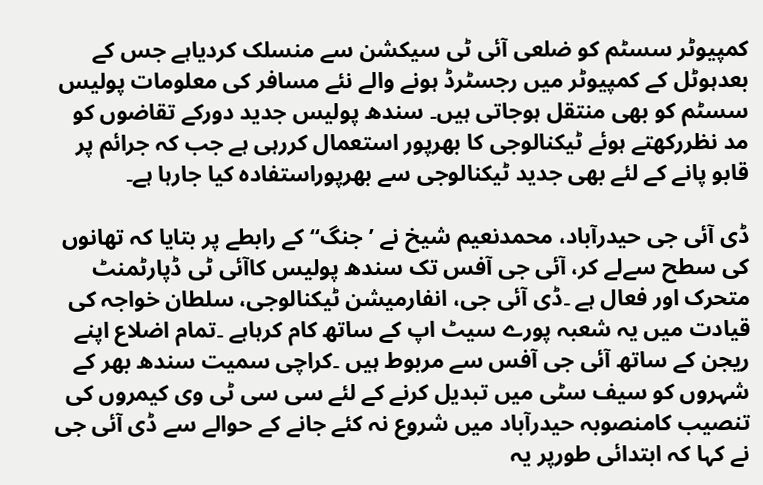کمپیوٹر سسٹم کو ضلعی آئی ٹی سیکشن سے منسلک کردیاہے جس کے بعدہوٹل کے کمپیوٹر میں رجسٹرڈ ہونے والے نئے مسافر کی معلومات پولیس سسٹم کو بھی منتقل ہوجاتی ہیں۔ سندھ پولیس جدید دورکے تقاضوں کو مد نظررکھتے ہوئے ٹیکنالوجی کا بھرپور استعمال کررہی ہے جب کہ جرائم پر قابو پانے کے لئے بھی جدید ٹیکنالوجی سے بھرپوراستفادہ کیا جارہا ہے۔

ڈی آئی جی حیدرآباد، محمدنعیم شیخ نے ’جنگ‘‘ کے رابطے پر بتایا کہ تھانوں کی سطح سےلے کر، آئی جی آفس تک سندھ پولیس کاآئی ٹی ڈپارٹمنٹ متحرک اور فعال ہے ۔ڈی آئی جی، انفارمیشن ٹیکنالوجی، سلطان خواجہ کی قیادت میں یہ شعبہ پورے سیٹ اپ کے ساتھ کام کرہاہے ۔تمام اضلاع اپنے ریجن کے ساتھ آئی جی آفس سے مربوط ہیں ۔کراچی سمیت سندھ بھر کے شہروں کو سیف سٹی میں تبدیل کرنے کے لئے سی سی ٹی وی کیمروں کی تنصیب کامنصوبہ حیدرآباد میں شروع نہ کئے جانے کے حوالے سے ڈی آئی جی نے کہا کہ ابتدائی طورپر یہ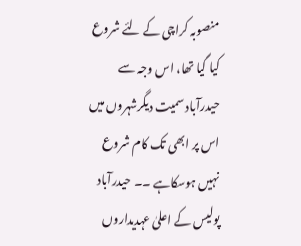منصوبہ کراچی کے لئے شروع کیا گیا تھا، اس وجہ سے حیدرآباد سمیت دیگرشہروں میں اس پر ابھی تک کام شروع نہیں ہوسکاہے ۔۔ حیدرآباد پولیس کے اعلیٰ عہدیداروں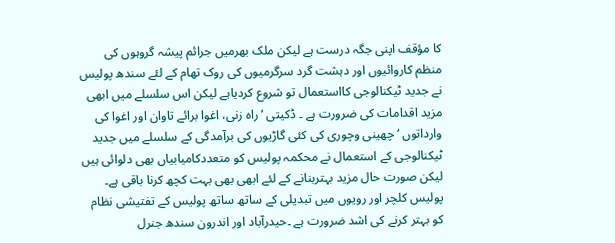کا مؤقف اپنی جگہ درست ہے لیکن ملک بھرمیں جرائم پیشہ گروہوں کی منظم کاروائیوں اور دہشت گرد سرگرمیوں کی روک تھام کے لئے سندھ پولیس نے جدید ٹیکنالوجی کااستعمال تو شروع کردیاہے لیکن اس سلسلے میں ابھی مزید اقدامات کی ضرورت ہے ۔ ڈکیتی ‘راہ زنی، اغوا برائے تاوان اور اغوا کی وارداتوں ‘چھینی وچوری کی کئی گاڑیوں کی برآمدگی کے سلسلے میں جدید ٹیکنالوجی کے استعمال نے محکمہ پولیس کو متعددکامیابیاں بھی دلوائی ہیں لیکن صورت حال مزید بہتربنانے کے لئے ابھی بھی بہت کچھ کرنا باقی ہے۔ پولیس کلچر اور رویوں میں تبدیلی کے ساتھ ساتھ پولیس کے تفتیشی نظام کو بہتر کرنے کی اشد ضرورت ہے ۔حیدرآباد اور اندرون سندھ جنرل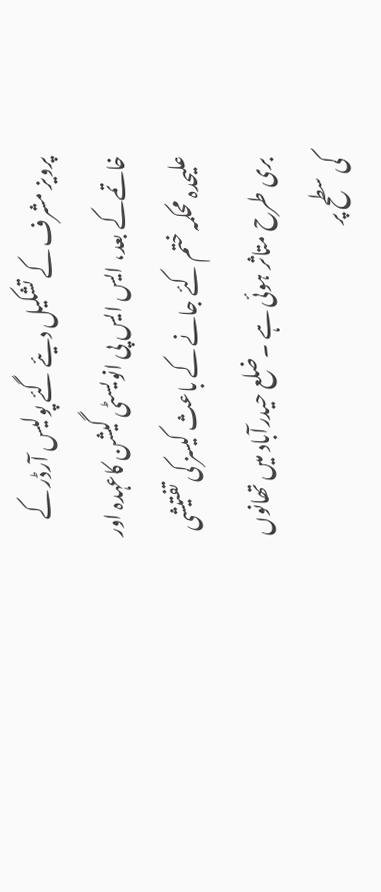پرویز مشرف کے تشکیل دیئے گئے پولیس آرڈر کے خاتمےکے بعد، ایس ایس پی انویسٹی گیشن کاعہدہ اور علیحدہ محکمہ ختم کئے جانے کے باعث کیسز کی تفتیشی بری طرح متاثر ہوئی ہے ۔ضلع حیدرآباد میں تھانوں کی سطح پر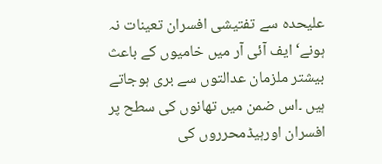علیحدہ سے تفتیشی افسران تعینات نہ ہونے‘ ایف آئی آر میں خامیوں کے باعث بیشتر ملزمان عدالتوں سے بری ہوجاتے ہیں ۔اس ضمن میں تھانوں کی سطح پر افسران اورہیڈمحرروں کی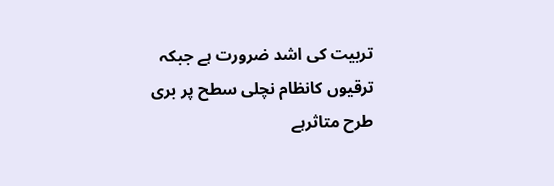تربیت کی اشد ضرورت ہے جبکہ ترقیوں کانظام نچلی سطح پر بری طرح متاثرہے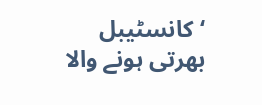‘کانسٹیبل بھرتی ہونے والا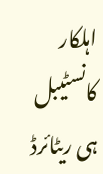اہلکار کانسٹیبل ہی ریٹائرڈ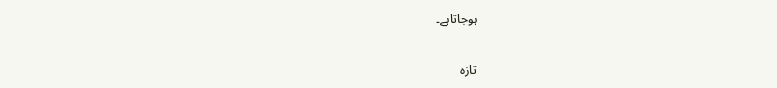ہوجاتاہے۔

تازہ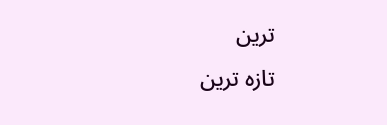ترین
تازہ ترین